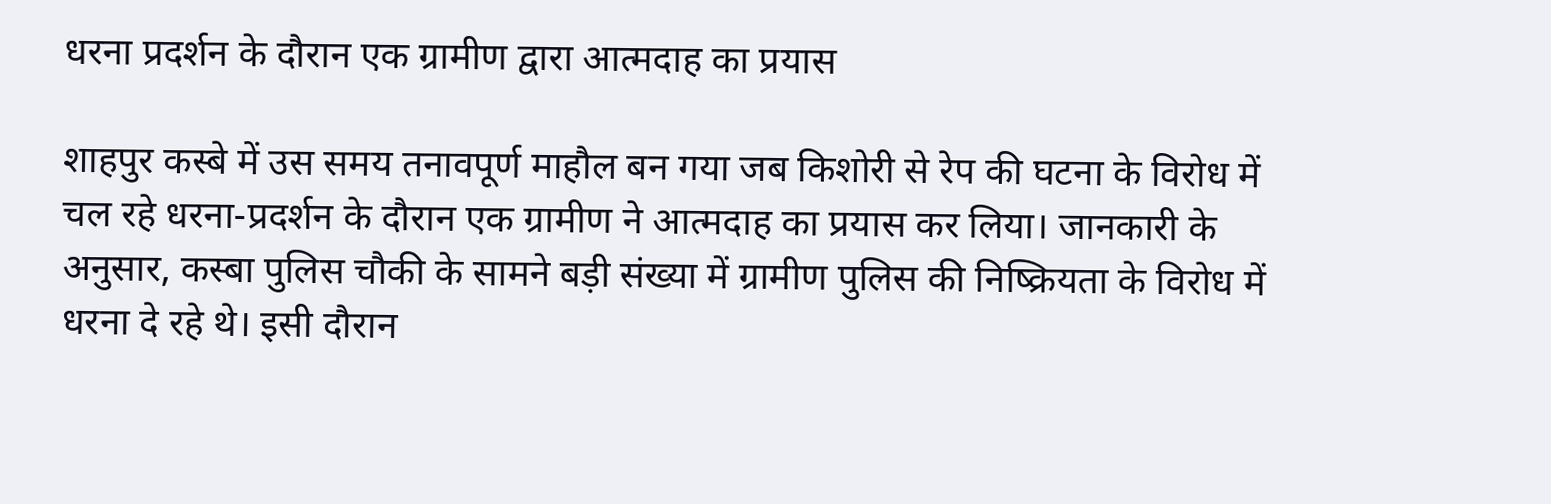धरना प्रदर्शन के दौरान एक ग्रामीण द्वारा आत्मदाह का प्रयास

शाहपुर कस्बे में उस समय तनावपूर्ण माहौल बन गया जब किशोरी से रेप की घटना के विरोध में चल रहे धरना-प्रदर्शन के दौरान एक ग्रामीण ने आत्मदाह का प्रयास कर लिया। जानकारी के अनुसार, कस्बा पुलिस चौकी के सामने बड़ी संख्या में ग्रामीण पुलिस की निष्क्रियता के विरोध में धरना दे रहे थे। इसी दौरान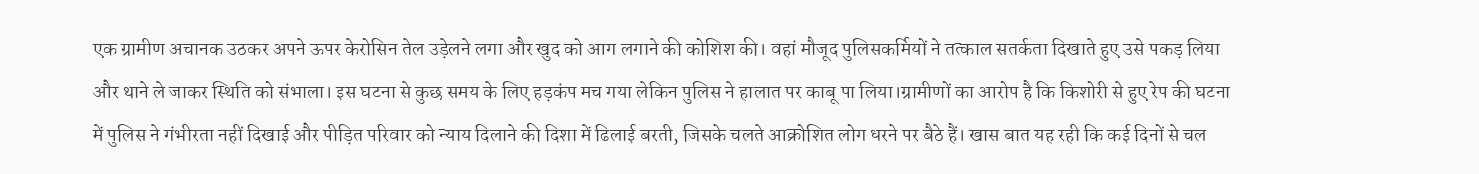एक ग्रामीण अचानक उठकर अपने ऊपर केरोसिन तेल उड़ेलने लगा और खुद को आग लगाने की कोशिश की। वहां मौजूद पुलिसकर्मियों ने तत्काल सतर्कता दिखाते हुए उसे पकड़ लिया और थाने ले जाकर स्थिति को संभाला। इस घटना से कुछ समय के लिए हड़कंप मच गया लेकिन पुलिस ने हालात पर काबू पा लिया।ग्रामीणों का आरोप है कि किशोरी से हुए रेप की घटना में पुलिस ने गंभीरता नहीं दिखाई और पीड़ित परिवार को न्याय दिलाने की दिशा में ढिलाई बरती, जिसके चलते आक्रोशित लोग धरने पर बैठे हैं। खास बात यह रही कि कई दिनों से चल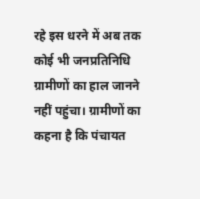रहे इस धरने में अब तक कोई भी जनप्रतिनिधि ग्रामीणों का हाल जानने नहीं पहुंचा। ग्रामीणों का कहना है कि पंचायत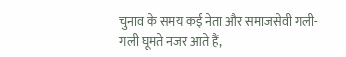चुनाव के समय कई नेता और समाजसेवी गली-गली घूमते नजर आते हैं,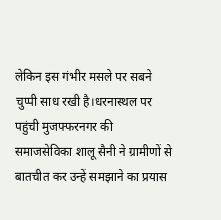लेकिन इस गंभीर मसले पर सबने चुप्पी साध रखी है।धरनास्थल पर पहुंची मुजफ्फरनगर की समाजसेविका शालू सैनी ने ग्रामीणों से बातचीत कर उन्हें समझाने का प्रयास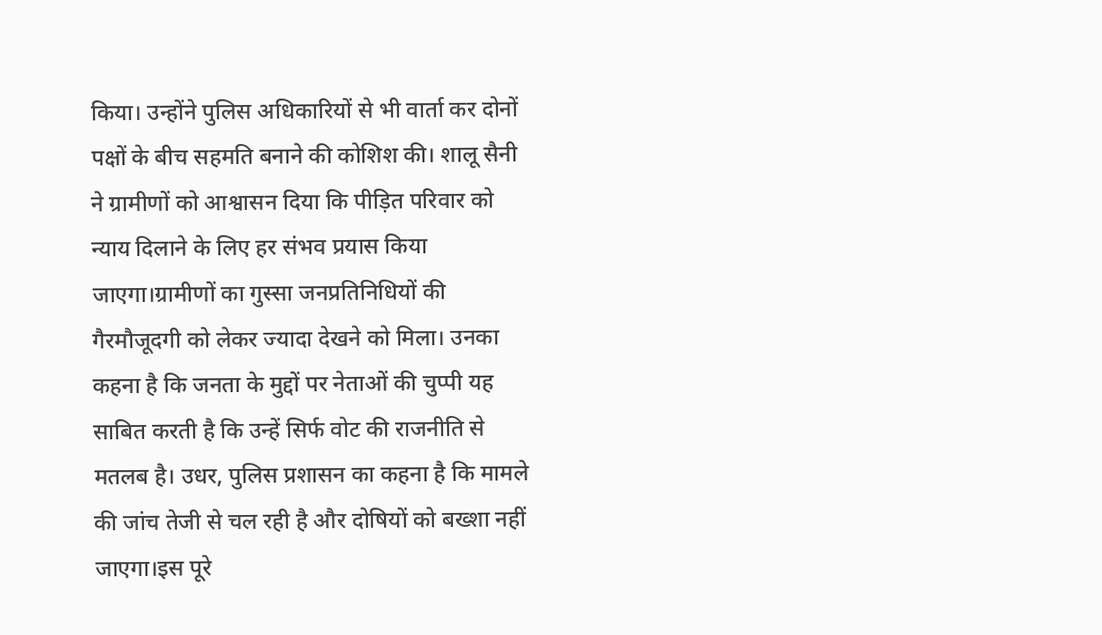किया। उन्होंने पुलिस अधिकारियों से भी वार्ता कर दोनों पक्षों के बीच सहमति बनाने की कोशिश की। शालू सैनी ने ग्रामीणों को आश्वासन दिया कि पीड़ित परिवार को न्याय दिलाने के लिए हर संभव प्रयास किया जाएगा।ग्रामीणों का गुस्सा जनप्रतिनिधियों की गैरमौजूदगी को लेकर ज्यादा देखने को मिला। उनका कहना है कि जनता के मुद्दों पर नेताओं की चुप्पी यह साबित करती है कि उन्हें सिर्फ वोट की राजनीति से मतलब है। उधर, पुलिस प्रशासन का कहना है कि मामले की जांच तेजी से चल रही है और दोषियों को बख्शा नहीं जाएगा।इस पूरे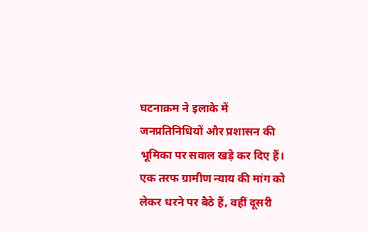घटनाक्रम ने इलाके में जनप्रतिनिधियों और प्रशासन की भूमिका पर सवाल खड़े कर दिए हैं। एक तरफ ग्रामीण न्याय की मांग को लेकर धरने पर बैठे हैं, वहीं दूसरी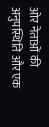ओर नेताओं की अनुपस्थिति और एक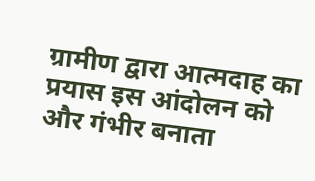ग्रामीण द्वारा आत्मदाह का प्रयास इस आंदोलन को और गंभीर बनाता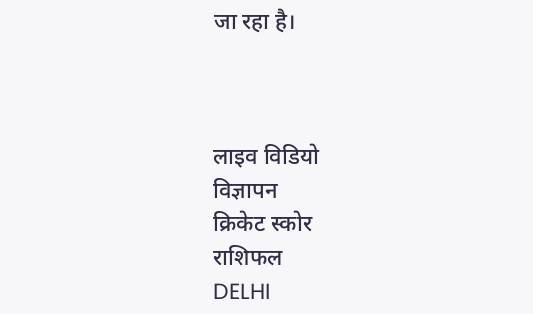जा रहा है।



लाइव विडियो
विज्ञापन
क्रिकेट स्कोर
राशिफल
DELHI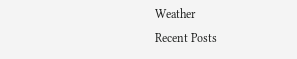Weather
Recent Posts